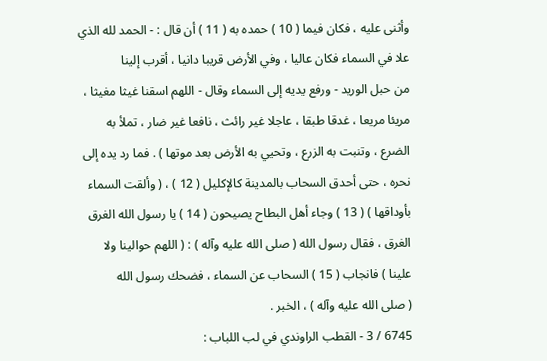وأثنى عليه ، فكان فيما ( 10 ) حمده به ( 11 ) أن قال : - الحمد لله الذي
علا في السماء فكان عاليا ، وفي الأرض قريبا دانيا ، أقرب إلينا
من حبل الوريد - ورفع يديه إلى السماء وقال - اللهم اسقنا غيثا مغيثا ،
مريئا مريعا ، غدقا طبقا ، عاجلا غير رائث ، نافعا غير ضار ، تملأ به
الضرع ، وتنبت به الزرع ، وتحيي به الأرض بعد موتها ) . فما رد يده إلى
نحره ، حتى أحدق السحاب بالمدينة كالإكليل ( 12 ) ، ( وألقت السماء
بأوداقها ) ( 13 ) وجاء أهل البطاح يصيحون ( 14 ) يا رسول الله الغرق
الغرق ، فقال رسول الله ( صلى الله عليه وآله ) : ( اللهم حوالينا ولا
علينا ) فانجاب ( 15 ) السحاب عن السماء ، فضحك رسول الله
( صلى الله عليه وآله ) ، الخبر .
6745 / 3 - القطب الراوندي في لب اللباب :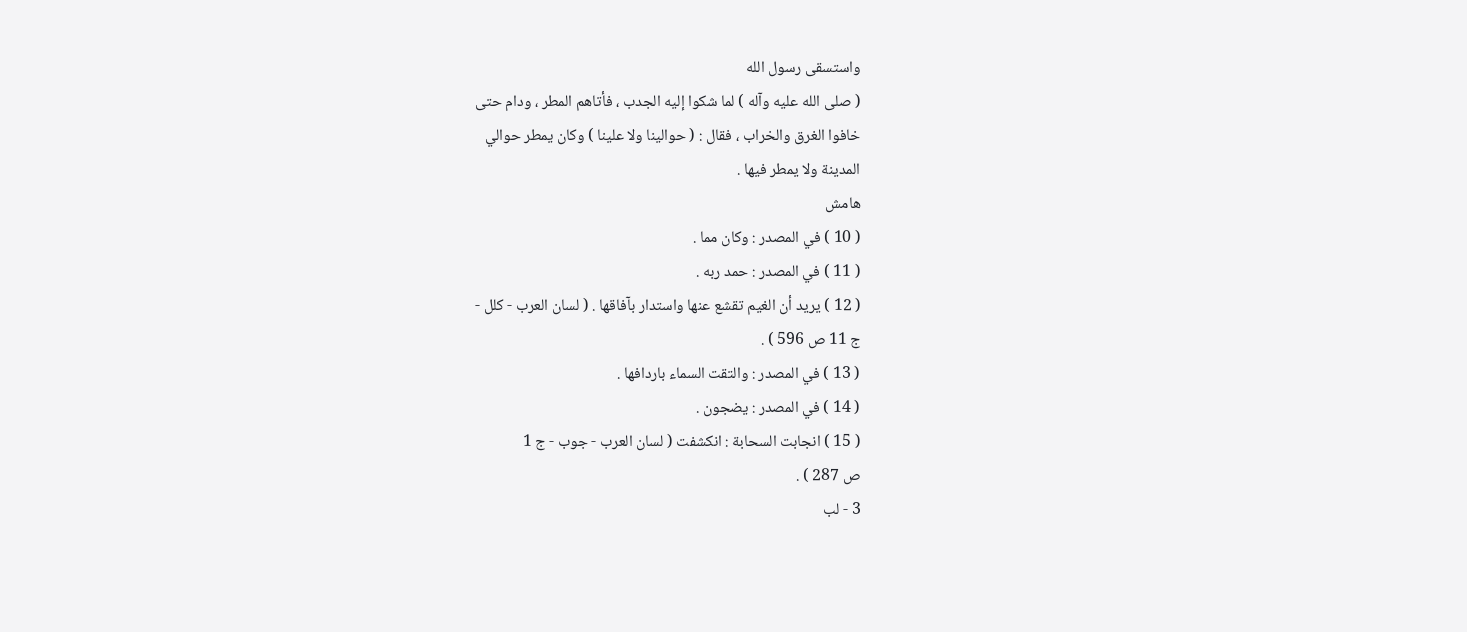واستسقى رسول الله
( صلى الله عليه وآله ) لما شكوا إليه الجدب ، فأتاهم المطر ، ودام حتى
خافوا الغرق والخراب ، فقال : ( حوالينا ولا علينا ) وكان يمطر حوالي
المدينة ولا يمطر فيها .
هامش
( 10 ) في المصدر : وكان مما .
( 11 ) في المصدر : حمد ربه .
( 12 ) يريد أن الغيم تقشع عنها واستدار بآفاقها . ( لسان العرب - كلل -
ج 11 ص 596 ) .
( 13 ) في المصدر : والتقت السماء باردافها .
( 14 ) في المصدر : يضجون .
( 15 ) انجابت السحابة : انكشفت ( لسان العرب - جوب - ج 1
ص 287 ) .
3 - لب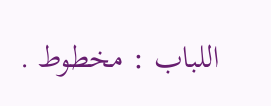اللباب : مخطوط .